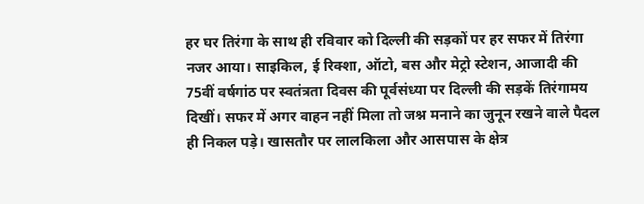हर घर तिरंगा के साथ ही रविवार को दिल्ली की सड़कों पर हर सफर में तिरंगा नजर आया। साइकिल, ई रिक्शा, ऑटो, बस और मेट्रो स्टेशन, आजादी की 75वीं वर्षगांठ पर स्वतंत्रता दिवस की पूर्वसंध्या पर दिल्ली की सड़कें तिरंगामय दिखीं। सफर में अगर वाहन नहीं मिला तो जश्न मनाने का जुनून रखने वाले पैदल ही निकल पड़े। खासतौर पर लालकिला और आसपास के क्षेत्र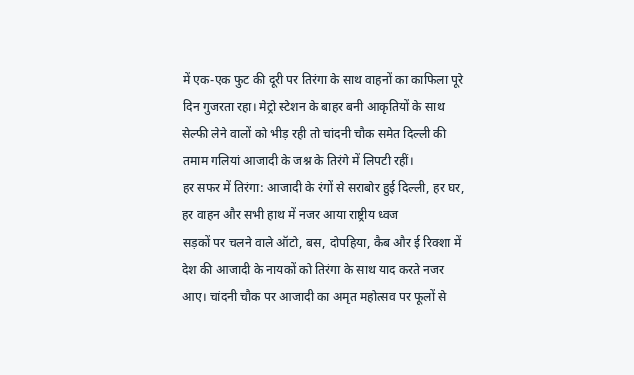में एक-एक फुट की दूरी पर तिरंगा के साथ वाहनों का काफिला पूरे दिन गुजरता रहा। मेट्रो स्टेशन के बाहर बनी आकृतियों के साथ सेल्फी लेने वालों को भीड़ रही तो चांदनी चौक समेत दिल्ली की तमाम गलियां आजादी के जश्न के तिरंगे में लिपटी रहीं।
हर सफर में तिरंगा: आजादी के रंगों से सराबोर हुई दिल्ली, हर घर, हर वाहन और सभी हाथ में नजर आया राष्ट्रीय ध्वज
सड़कों पर चलने वाले ऑटो, बस, दोपहिया, कैब और ई रिक्शा में देश की आजादी के नायकों को तिरंगा के साथ याद करते नजर आए। चांदनी चौक पर आजादी का अमृत महोत्सव पर फूलों से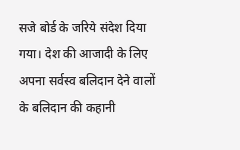सजे बोर्ड के जरिये संदेश दिया गया। देश की आजादी के लिए अपना सर्वस्व बलिदान देने वालों के बलिदान की कहानी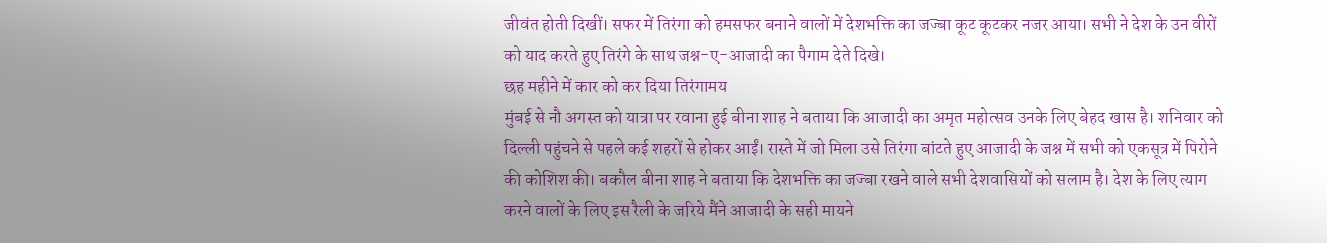जीवंत होती दिखीं। सफर में तिरंगा को हमसफर बनाने वालों में देशभक्ति का जज्बा कूट कूटकर नजर आया। सभी ने देश के उन वीरों को याद करते हुए तिरंगे के साथ जश्न-ए-आजादी का पैगाम देते दिखे।
छह महीने में कार को कर दिया तिरंगामय
मुंबई से नौ अगस्त को यात्रा पर रवाना हुई बीना शाह ने बताया कि आजादी का अमृत महोत्सव उनके लिए बेहद खास है। शनिवार को दिल्ली पहुंचने से पहले कई शहरों से होकर आईं। रास्ते में जो मिला उसे तिरंगा बांटते हुए आजादी के जश्न में सभी को एकसूत्र में पिरोने की कोशिश की। बकौल बीना शाह ने बताया कि देशभक्ति का जज्बा रखने वाले सभी देशवासियों को सलाम है। देश के लिए त्याग करने वालों के लिए इस रैली के जरिये मैंने आजादी के सही मायने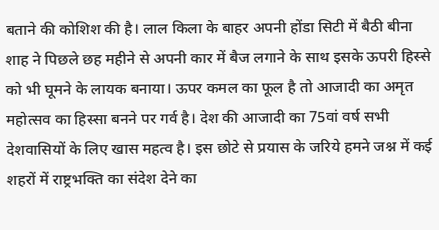बताने की कोशिश की है। लाल किला के बाहर अपनी होंडा सिटी में बैठी बीना शाह ने पिछले छह महीने से अपनी कार में बैज लगाने के साथ इसके ऊपरी हिस्से को भी घूमने के लायक बनाया। ऊपर कमल का फूल है तो आजादी का अमृत महोत्सव का हिस्सा बनने पर गर्व है। देश की आजादी का 75वां वर्ष सभी देशवासियों के लिए खास महत्व है। इस छोटे से प्रयास के जरिये हमने जश्न में कई शहरों में राष्ट्रभक्ति का संदेश देने का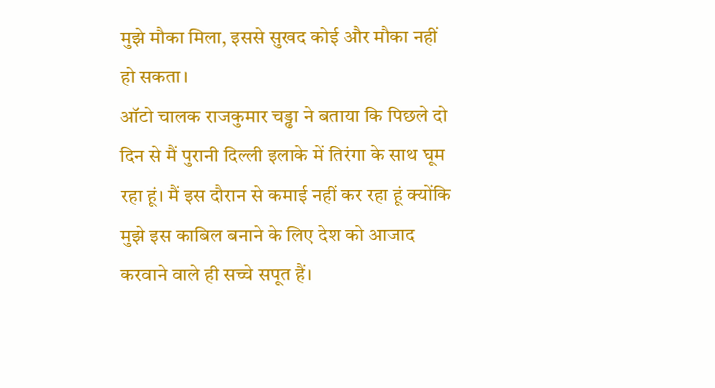मुझे मौका मिला, इससे सुखद कोई और मौका नहीं हो सकता।
ऑटो चालक राजकुमार चड्ढा ने बताया कि पिछले दो दिन से मैं पुरानी दिल्ली इलाके में तिरंगा के साथ घूम रहा हूं। मैं इस दौरान से कमाई नहीं कर रहा हूं क्योंकि मुझे इस काबिल बनाने के लिए देश को आजाद करवाने वाले ही सच्चे सपूत हैं।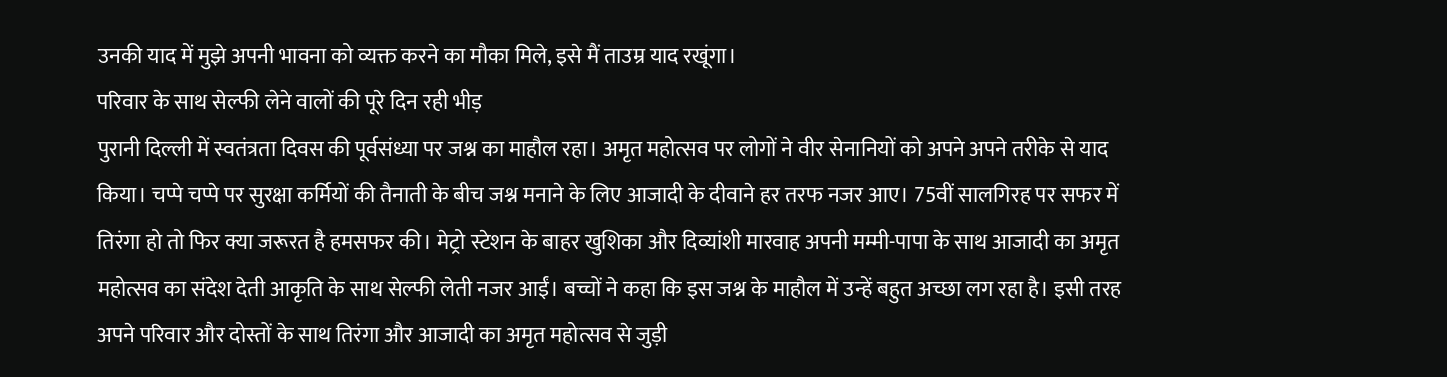उनकी याद में मुझे अपनी भावना को व्यक्त करने का मौका मिले, इसे मैं ताउम्र याद रखूंगा।
परिवार के साथ सेल्फी लेने वालों की पूरे दिन रही भीड़
पुरानी दिल्ली में स्वतंत्रता दिवस की पूर्वसंध्या पर जश्न का माहौल रहा। अमृत महोत्सव पर लोगों ने वीर सेनानियों को अपने अपने तरीके से याद किया। चप्पे चप्पे पर सुरक्षा कर्मियों की तैनाती के बीच जश्न मनाने के लिए आजादी के दीवाने हर तरफ नजर आए। 75वीं सालगिरह पर सफर में तिरंगा हो तो फिर क्या जरूरत है हमसफर की। मेट्रो स्टेशन के बाहर खुशिका और दिव्यांशी मारवाह अपनी मम्मी-पापा के साथ आजादी का अमृत महोत्सव का संदेश देती आकृति के साथ सेल्फी लेती नजर आईं। बच्चों ने कहा कि इस जश्न के माहौल में उन्हें बहुत अच्छा लग रहा है। इसी तरह अपने परिवार और दोस्तों के साथ तिरंगा और आजादी का अमृत महोत्सव से जुड़ी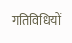गतिविधियों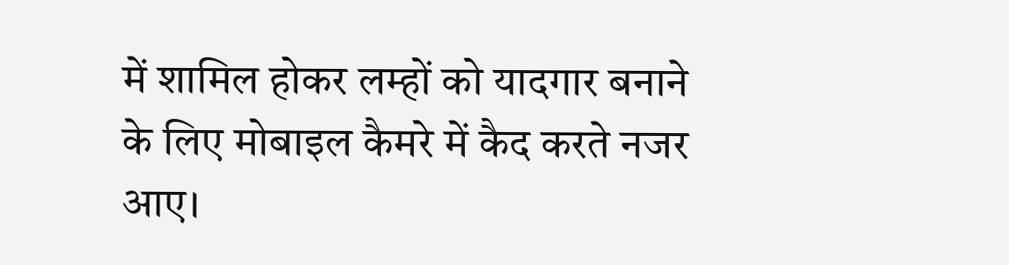में शामिल होकर लम्हों को यादगार बनाने के लिए मोबाइल कैमरे में कैद करते नजर आए।